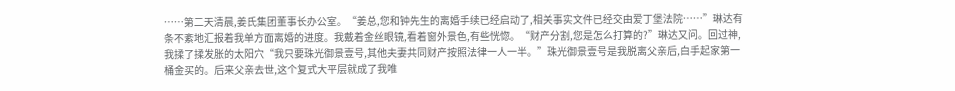……第二天清晨,姜氏集团董事长办公室。“姜总,您和钟先生的离婚手续已经启动了,相关事实文件已经交由爱丁堡法院……”琳达有条不紊地汇报着我单方面离婚的进度。我戴着金丝眼镜,看着窗外景色,有些恍惚。“财产分割,您是怎么打算的?”琳达又问。回过神,我揉了揉发胀的太阳穴“我只要珠光御景壹号,其他夫妻共同财产按照法律一人一半。”珠光御景壹号是我脱离父亲后,白手起家第一桶金买的。后来父亲去世,这个复式大平层就成了我唯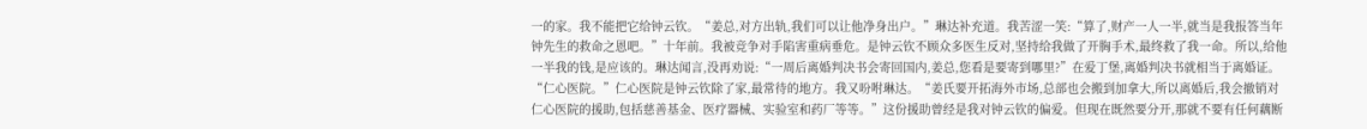一的家。我不能把它给钟云钦。“姜总,对方出轨,我们可以让他净身出户。”琳达补充道。我苦涩一笑:“算了,财产一人一半,就当是我报答当年钟先生的救命之恩吧。”十年前。我被竞争对手陷害重病垂危。是钟云钦不顾众多医生反对,坚持给我做了开胸手术,最终救了我一命。所以,给他一半我的钱,是应该的。琳达闻言,没再劝说:“一周后离婚判决书会寄回国内,姜总,您看是要寄到哪里?”在爱丁堡,离婚判决书就相当于离婚证。“仁心医院。”仁心医院是钟云钦除了家,最常待的地方。我又吩咐琳达。“姜氏要开拓海外市场,总部也会搬到加拿大,所以离婚后,我会撤销对仁心医院的援助,包括慈善基金、医疗器械、实验室和药厂等等。”这份援助曾经是我对钟云钦的偏爱。但现在既然要分开,那就不要有任何藕断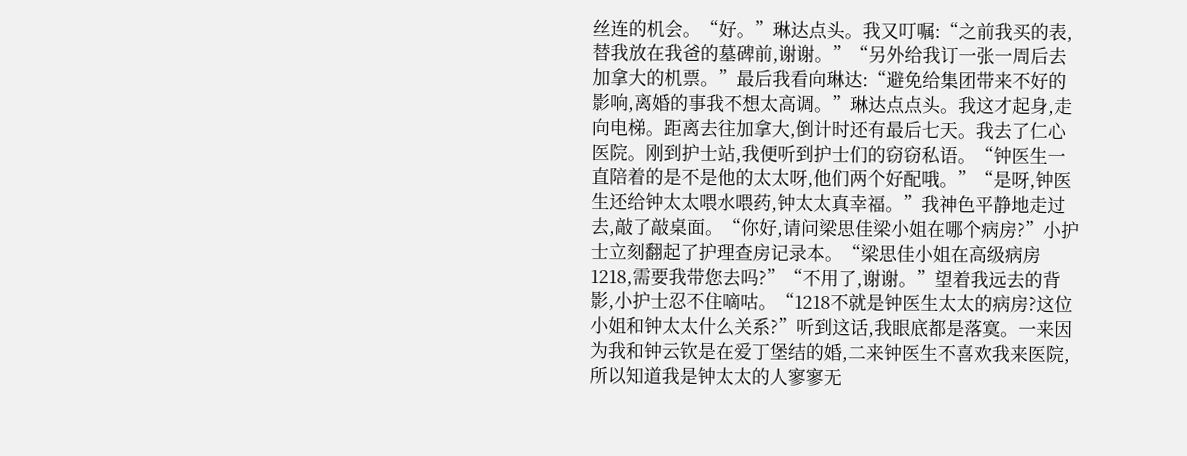丝连的机会。“好。”琳达点头。我又叮嘱:“之前我买的表,替我放在我爸的墓碑前,谢谢。”“另外给我订一张一周后去加拿大的机票。”最后我看向琳达:“避免给集团带来不好的影响,离婚的事我不想太高调。”琳达点点头。我这才起身,走向电梯。距离去往加拿大,倒计时还有最后七天。我去了仁心医院。刚到护士站,我便听到护士们的窃窃私语。“钟医生一直陪着的是不是他的太太呀,他们两个好配哦。”“是呀,钟医生还给钟太太喂水喂药,钟太太真幸福。”我神色平静地走过去,敲了敲桌面。“你好,请问梁思佳梁小姐在哪个病房?”小护士立刻翻起了护理查房记录本。“梁思佳小姐在高级病房1218,需要我带您去吗?”“不用了,谢谢。”望着我远去的背影,小护士忍不住嘀咕。“1218不就是钟医生太太的病房?这位小姐和钟太太什么关系?”听到这话,我眼底都是落寞。一来因为我和钟云钦是在爱丁堡结的婚,二来钟医生不喜欢我来医院,所以知道我是钟太太的人寥寥无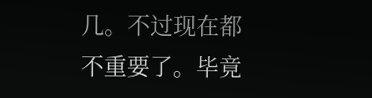几。不过现在都不重要了。毕竟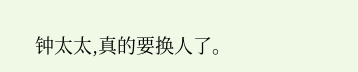钟太太,真的要换人了。